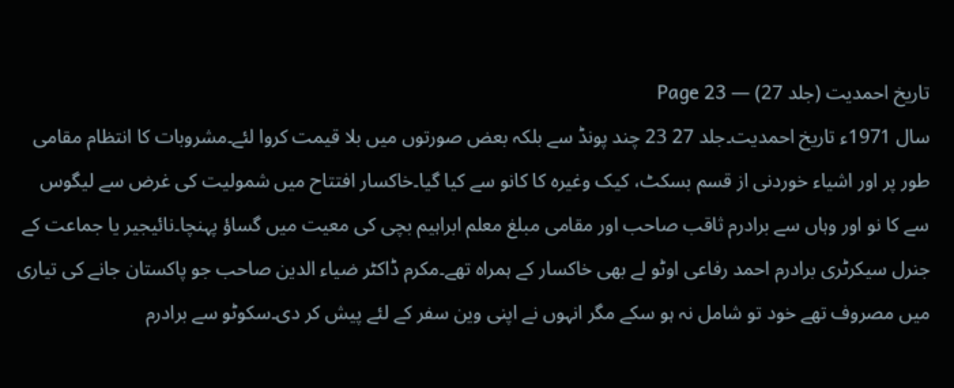تاریخ احمدیت (جلد 27) — Page 23
سال 1971ء تاریخ احمدیت۔جلد 27 23 چند پونڈ سے بلکہ بعض صورتوں میں بلا قیمت کروا لئے۔مشروبات کا انتظام مقامی طور پر اور اشیاء خوردنی از قسم بسکٹ، کیک وغیرہ کا کانو سے کیا گیا۔خاکسار افتتاح میں شمولیت کی غرض سے لیگوس سے کا نو اور وہاں سے برادرم ثاقب صاحب اور مقامی مبلغ معلم ابراہیم بچی کی معیت میں گساؤ پہنچا۔نائیجیر یا جماعت کے جنرل سیکرٹری برادرم احمد رفاعی اوٹو لے بھی خاکسار کے ہمراہ تھے۔مکرم ڈاکٹر ضیاء الدین صاحب جو پاکستان جانے کی تیاری میں مصروف تھے خود تو شامل نہ ہو سکے مگر انہوں نے اپنی وین سفر کے لئے پیش کر دی۔سکوٹو سے برادرم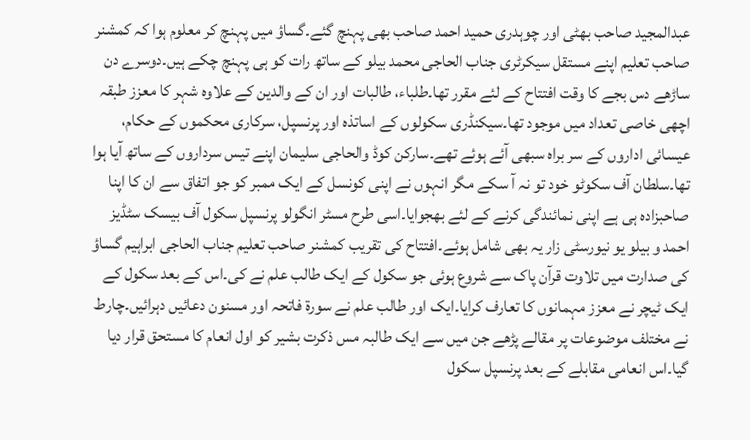عبدالمجید صاحب بھٹی اور چوہدری حمید احمد صاحب بھی پہنچ گئے۔گساؤ میں پہنچ کر معلوم ہوا کہ کمشنر صاحب تعلیم اپنے مستقل سیکرٹری جناب الحاجی محمد بیلو کے ساتھ رات کو ہی پہنچ چکے ہیں۔دوسرے دن ساڑھے دس بجے کا وقت افتتاح کے لئے مقرر تھا۔طلباء، طالبات اور ان کے والدین کے علاوہ شہر کا معزز طبقہ اچھی خاصی تعداد میں موجود تھا۔سیکنڈری سکولوں کے اساتذہ اور پرنسپل، سرکاری محکموں کے حکام، عیسائی اداروں کے سر براہ سبھی آئے ہوئے تھے۔سارکن کوڈ والحاجی سلیمان اپنے تیس سرداروں کے ساتھ آیا ہوا تھا۔سلطان آف سکوٹو خود تو نہ آ سکے مگر انہوں نے اپنی کونسل کے ایک ممبر کو جو اتفاق سے ان کا اپنا صاحبزادہ ہی ہے اپنی نمائندگی کرنے کے لئے بھجوایا۔اسی طرح مسٹر انگولو پرنسپل سکول آف بیسک سٹڈیز احمد و بیلو یو نیورسٹی زار یہ بھی شامل ہوئے۔افتتاح کی تقریب کمشنر صاحب تعلیم جناب الحاجی ابراہیم گساؤ کی صدارت میں تلاوت قرآن پاک سے شروع ہوئی جو سکول کے ایک طالب علم نے کی۔اس کے بعد سکول کے ایک ٹیچر نے معزز مہمانوں کا تعارف کرایا۔ایک اور طالب علم نے سورۃ فاتحہ اور مسنون دعائیں دہرائیں۔چارط نے مختلف موضوعات پر مقالے پڑھے جن میں سے ایک طالبہ مس ذکرت بشیر کو اول انعام کا مستحق قرار دیا گیا۔اس انعامی مقابلے کے بعد پرنسپل سکول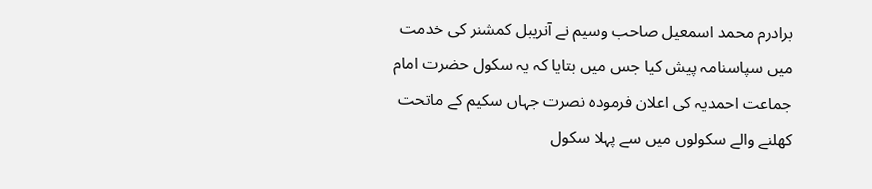برادرم محمد اسمعیل صاحب وسیم نے آنریبل کمشنر کی خدمت میں سپاسنامہ پیش کیا جس میں بتایا کہ یہ سکول حضرت امام جماعت احمدیہ کی اعلان فرمودہ نصرت جہاں سکیم کے ماتحت کھلنے والے سکولوں میں سے پہلا سکول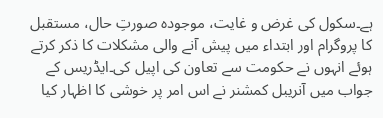ہے۔سکول کی غرض و غایت، موجودہ صورتِ حال، مستقبل کا پروگرام اور ابتداء میں پیش آنے والی مشکلات کا ذکر کرتے ہوئے انہوں نے حکومت سے تعاون کی اپیل کی۔ایڈریس کے جواب میں آنریبل کمشنر نے اس امر پر خوشی کا اظہار کیا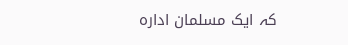کہ ایک مسلمان ادارہ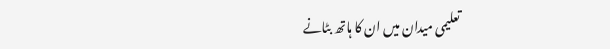تعلیمی میدان میں ان کا ہاتھ بٹانے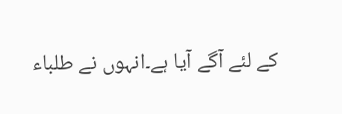کے لئے آگے آیا ہے۔انہوں نے طلباء